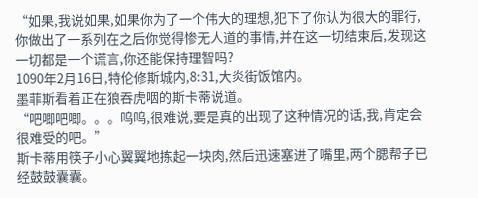“如果,我说如果,如果你为了一个伟大的理想,犯下了你认为很大的罪行,你做出了一系列在之后你觉得惨无人道的事情,并在这一切结束后,发现这一切都是一个谎言,你还能保持理智吗?
1090年2月16日,特伦修斯城内,8:31,大炎街饭馆内。
墨菲斯看着正在狼吞虎咽的斯卡蒂说道。
“吧唧吧唧。。。呜呜,很难说,要是真的出现了这种情况的话,我,肯定会很难受的吧。”
斯卡蒂用筷子小心翼翼地拣起一块肉,然后迅速塞进了嘴里,两个腮帮子已经鼓鼓囊囊。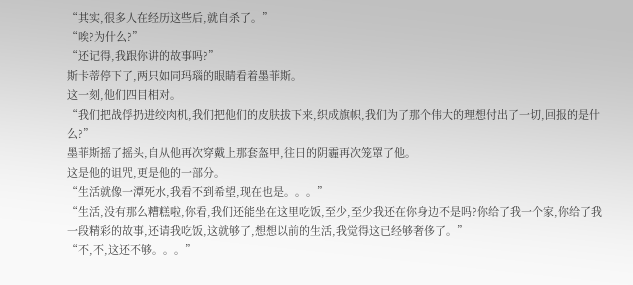“其实,很多人在经历这些后,就自杀了。”
“唉?为什么?”
“还记得,我跟你讲的故事吗?”
斯卡蒂停下了,两只如同玛瑙的眼睛看着墨菲斯。
这一刻,他们四目相对。
“我们把战俘扔进绞肉机,我们把他们的皮肤拔下来,织成旗帜,我们为了那个伟大的理想付出了一切,回报的是什么?”
墨菲斯摇了摇头,自从他再次穿戴上那套盔甲,往日的阴霾再次笼罩了他。
这是他的诅咒,更是他的一部分。
“生活就像一潭死水,我看不到希望,现在也是。。。”
“生活,没有那么糟糕啦,你看,我们还能坐在这里吃饭,至少,至少我还在你身边不是吗?你给了我一个家,你给了我一段精彩的故事,还请我吃饭,这就够了,想想以前的生活,我觉得这已经够奢侈了。”
“不,不,这还不够。。。”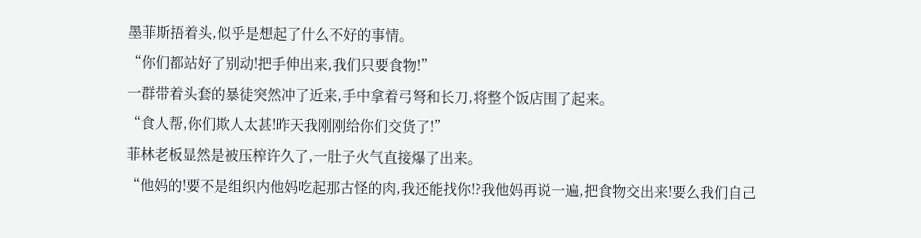墨菲斯捂着头,似乎是想起了什么不好的事情。
“你们都站好了别动!把手伸出来,我们只要食物!”
一群带着头套的暴徒突然冲了近来,手中拿着弓弩和长刀,将整个饭店围了起来。
“食人帮,你们欺人太甚!昨天我刚刚给你们交货了!”
菲林老板显然是被压榨许久了,一肚子火气直接爆了出来。
“他妈的!要不是组织内他妈吃起那古怪的肉,我还能找你!?我他妈再说一遍,把食物交出来!要么我们自己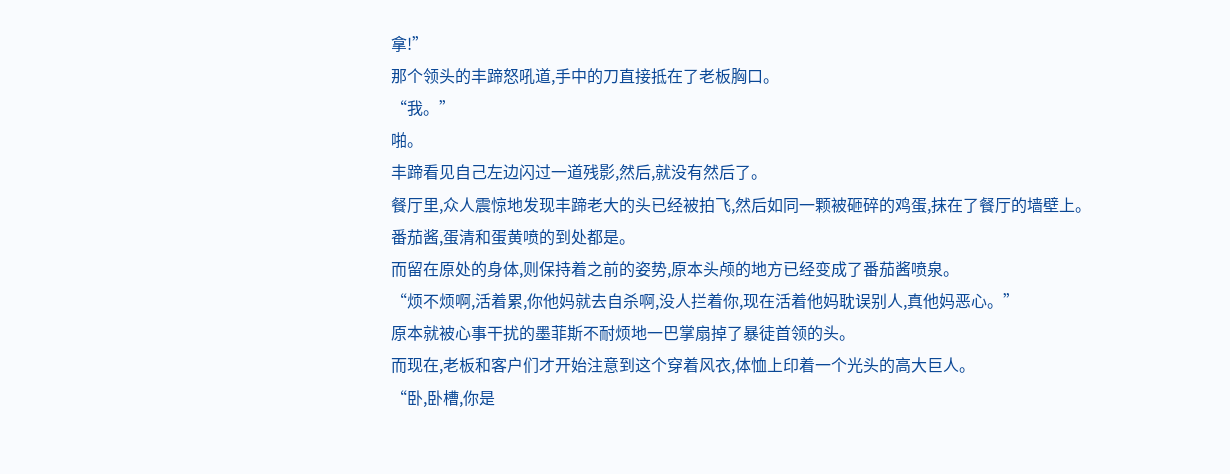拿!”
那个领头的丰蹄怒吼道,手中的刀直接抵在了老板胸口。
“我。”
啪。
丰蹄看见自己左边闪过一道残影,然后,就没有然后了。
餐厅里,众人震惊地发现丰蹄老大的头已经被拍飞,然后如同一颗被砸碎的鸡蛋,抹在了餐厅的墙壁上。
番茄酱,蛋清和蛋黄喷的到处都是。
而留在原处的身体,则保持着之前的姿势,原本头颅的地方已经变成了番茄酱喷泉。
“烦不烦啊,活着累,你他妈就去自杀啊,没人拦着你,现在活着他妈耽误别人,真他妈恶心。”
原本就被心事干扰的墨菲斯不耐烦地一巴掌扇掉了暴徒首领的头。
而现在,老板和客户们才开始注意到这个穿着风衣,体恤上印着一个光头的高大巨人。
“卧,卧槽,你是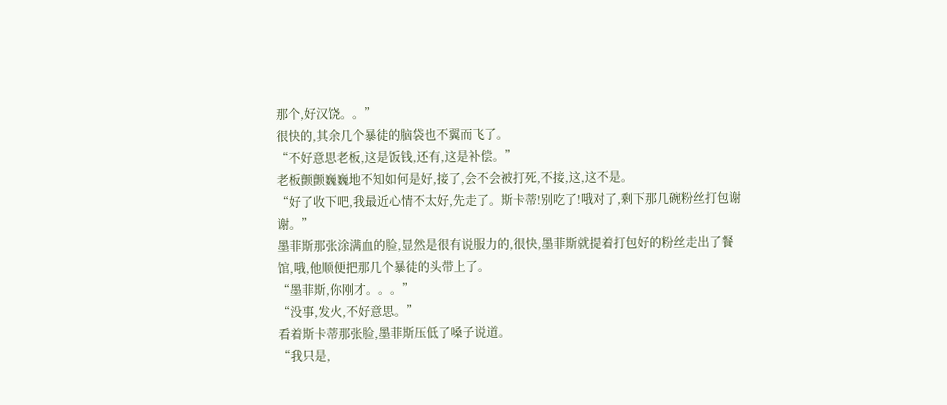那个,好汉饶。。”
很快的,其余几个暴徒的脑袋也不翼而飞了。
“不好意思老板,这是饭钱,还有,这是补偿。”
老板颤颤巍巍地不知如何是好,接了,会不会被打死,不接,这,这不是。
“好了收下吧,我最近心情不太好,先走了。斯卡蒂!别吃了!哦对了,剩下那几碗粉丝打包谢谢。”
墨菲斯那张涂满血的脸,显然是很有说服力的,很快,墨菲斯就提着打包好的粉丝走出了餐馆,哦,他顺便把那几个暴徒的头带上了。
“墨菲斯,你刚才。。。”
“没事,发火,不好意思。”
看着斯卡蒂那张脸,墨菲斯压低了嗓子说道。
“我只是,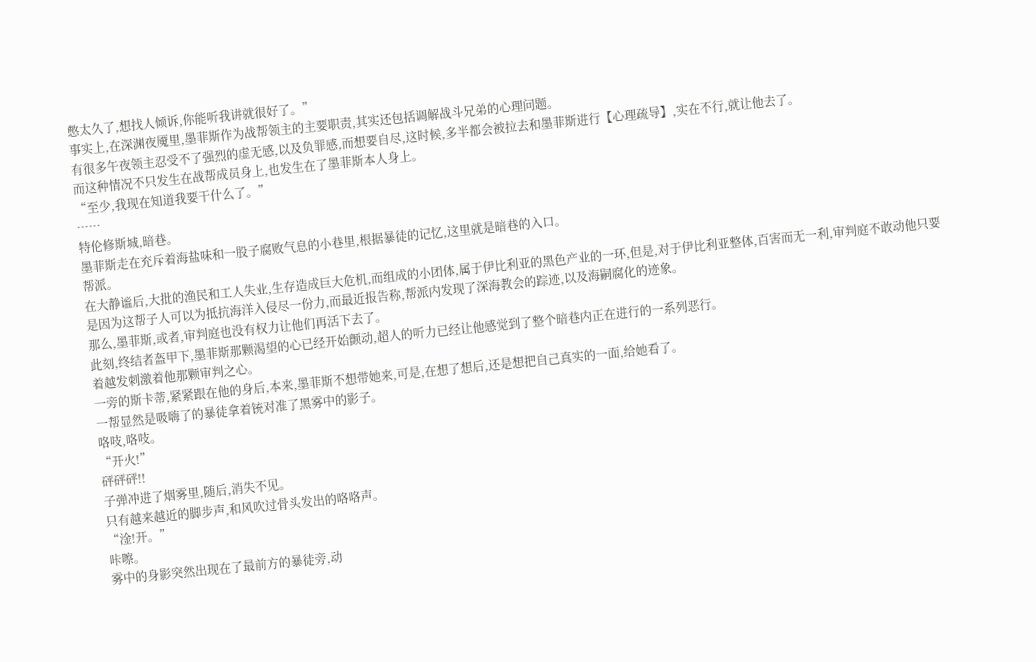憋太久了,想找人倾诉,你能听我讲就很好了。”
事实上,在深渊夜魇里,墨菲斯作为战帮领主的主要职责,其实还包括调解战斗兄弟的心理问题。
有很多午夜领主忍受不了强烈的虚无感,以及负罪感,而想要自尽,这时候,多半都会被拉去和墨菲斯进行【心理疏导】,实在不行,就让他去了。
而这种情况不只发生在战帮成员身上,也发生在了墨菲斯本人身上。
“至少,我现在知道我要干什么了。”
……
特伦修斯城,暗巷。
墨菲斯走在充斥着海盐味和一股子腐败气息的小巷里,根据暴徒的记忆,这里就是暗巷的入口。
帮派。
在大静谧后,大批的渔民和工人失业,生存造成巨大危机,而组成的小团体,属于伊比利亚的黑色产业的一环,但是,对于伊比利亚整体,百害而无一利,审判庭不敢动他只要是因为这帮子人可以为抵抗海洋入侵尽一份力,而最近报告称,帮派内发现了深海教会的踪迹,以及海嗣腐化的迹象。
那么,墨菲斯,或者,审判庭也没有权力让他们再活下去了。
此刻,终结者盔甲下,墨菲斯那颗渴望的心已经开始颤动,超人的听力已经让他感觉到了整个暗巷内正在进行的一系列恶行。
着越发刺激着他那颗审判之心。
一旁的斯卡蒂,紧紧跟在他的身后,本来,墨菲斯不想带她来,可是,在想了想后,还是想把自己真实的一面,给她看了。
一帮显然是吸嗨了的暴徒拿着铳对准了黑雾中的影子。
咯吱,咯吱。
“开火!”
砰砰砰!!
子弹冲进了烟雾里,随后,消失不见。
只有越来越近的脚步声,和风吹过骨头发出的咯咯声。
“淦!开。”
咔嚓。
雾中的身影突然出现在了最前方的暴徒旁,动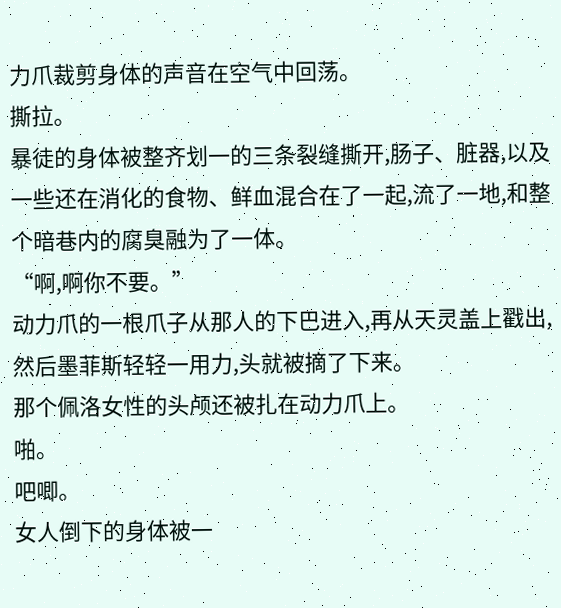力爪裁剪身体的声音在空气中回荡。
撕拉。
暴徒的身体被整齐划一的三条裂缝撕开,肠子、脏器,以及一些还在消化的食物、鲜血混合在了一起,流了一地,和整个暗巷内的腐臭融为了一体。
“啊,啊你不要。”
动力爪的一根爪子从那人的下巴进入,再从天灵盖上戳出,然后墨菲斯轻轻一用力,头就被摘了下来。
那个佩洛女性的头颅还被扎在动力爪上。
啪。
吧唧。
女人倒下的身体被一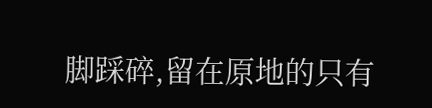脚踩碎,留在原地的只有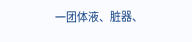一团体液、脏器、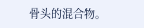骨头的混合物。